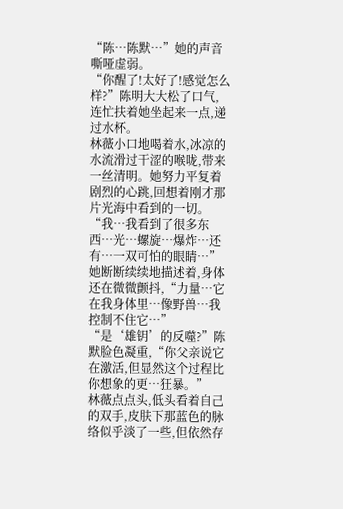“陈…陈默…”她的声音嘶哑虚弱。
“你醒了!太好了!感觉怎么样?”陈明大大松了口气,连忙扶着她坐起来一点,递过水杯。
林薇小口地喝着水,冰凉的水流滑过干涩的喉咙,带来一丝清明。她努力平复着剧烈的心跳,回想着刚才那片光海中看到的一切。“我…我看到了很多东西…光…螺旋…爆炸…还有…一双可怕的眼睛…”她断断续续地描述着,身体还在微微颤抖,“力量…它在我身体里…像野兽…我控制不住它…”
“是‘雄钥’的反噬?”陈默脸色凝重,“你父亲说它在激活,但显然这个过程比你想象的更…狂暴。”
林薇点点头,低头看着自己的双手,皮肤下那蓝色的脉络似乎淡了一些,但依然存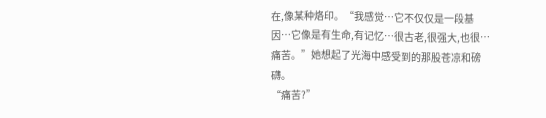在,像某种烙印。“我感觉…它不仅仅是一段基因…它像是有生命,有记忆…很古老,很强大,也很…痛苦。”她想起了光海中感受到的那股苍凉和磅礴。
“痛苦?”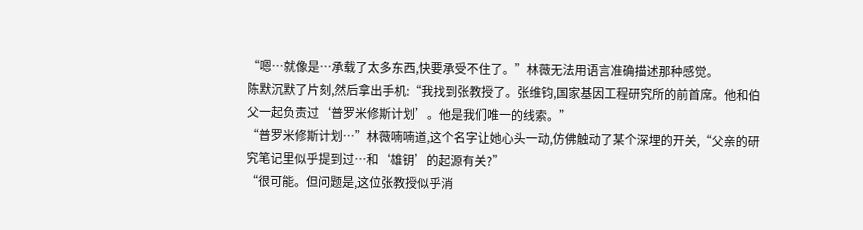“嗯…就像是…承载了太多东西,快要承受不住了。”林薇无法用语言准确描述那种感觉。
陈默沉默了片刻,然后拿出手机:“我找到张教授了。张维钧,国家基因工程研究所的前首席。他和伯父一起负责过‘普罗米修斯计划’。他是我们唯一的线索。”
“普罗米修斯计划…”林薇喃喃道,这个名字让她心头一动,仿佛触动了某个深埋的开关,“父亲的研究笔记里似乎提到过…和‘雄钥’的起源有关?”
“很可能。但问题是,这位张教授似乎消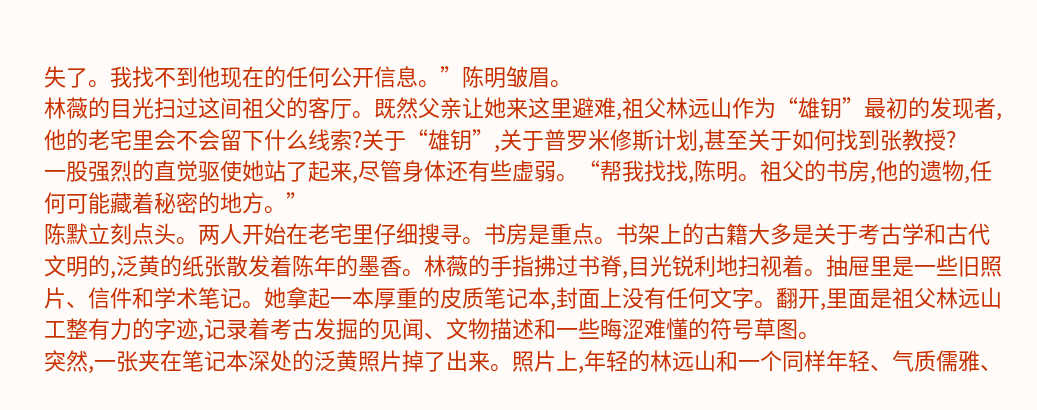失了。我找不到他现在的任何公开信息。”陈明皱眉。
林薇的目光扫过这间祖父的客厅。既然父亲让她来这里避难,祖父林远山作为“雄钥”最初的发现者,他的老宅里会不会留下什么线索?关于“雄钥”,关于普罗米修斯计划,甚至关于如何找到张教授?
一股强烈的直觉驱使她站了起来,尽管身体还有些虚弱。“帮我找找,陈明。祖父的书房,他的遗物,任何可能藏着秘密的地方。”
陈默立刻点头。两人开始在老宅里仔细搜寻。书房是重点。书架上的古籍大多是关于考古学和古代文明的,泛黄的纸张散发着陈年的墨香。林薇的手指拂过书脊,目光锐利地扫视着。抽屉里是一些旧照片、信件和学术笔记。她拿起一本厚重的皮质笔记本,封面上没有任何文字。翻开,里面是祖父林远山工整有力的字迹,记录着考古发掘的见闻、文物描述和一些晦涩难懂的符号草图。
突然,一张夹在笔记本深处的泛黄照片掉了出来。照片上,年轻的林远山和一个同样年轻、气质儒雅、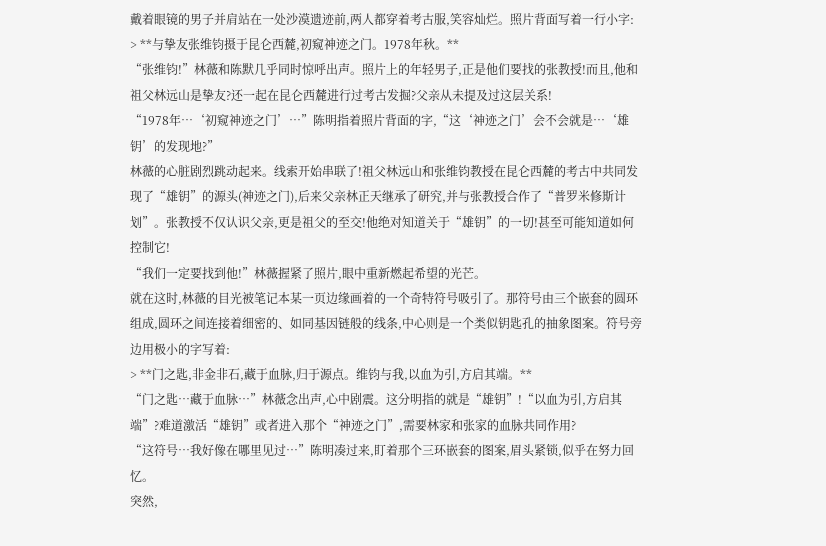戴着眼镜的男子并肩站在一处沙漠遗迹前,两人都穿着考古服,笑容灿烂。照片背面写着一行小字:
> **与挚友张维钧摄于昆仑西麓,初窥神迹之门。1978年秋。**
“张维钧!”林薇和陈默几乎同时惊呼出声。照片上的年轻男子,正是他们要找的张教授!而且,他和祖父林远山是挚友?还一起在昆仑西麓进行过考古发掘?父亲从未提及过这层关系!
“1978年…‘初窥神迹之门’…”陈明指着照片背面的字,“这‘神迹之门’会不会就是…‘雄钥’的发现地?”
林薇的心脏剧烈跳动起来。线索开始串联了!祖父林远山和张维钧教授在昆仑西麓的考古中共同发现了“雄钥”的源头(神迹之门),后来父亲林正天继承了研究,并与张教授合作了“普罗米修斯计划”。张教授不仅认识父亲,更是祖父的至交!他绝对知道关于“雄钥”的一切!甚至可能知道如何控制它!
“我们一定要找到他!”林薇握紧了照片,眼中重新燃起希望的光芒。
就在这时,林薇的目光被笔记本某一页边缘画着的一个奇特符号吸引了。那符号由三个嵌套的圆环组成,圆环之间连接着细密的、如同基因链般的线条,中心则是一个类似钥匙孔的抽象图案。符号旁边用极小的字写着:
> **门之匙,非金非石,藏于血脉,归于源点。维钧与我,以血为引,方启其端。**
“门之匙…藏于血脉…”林薇念出声,心中剧震。这分明指的就是“雄钥”!“以血为引,方启其端”?难道激活“雄钥”或者进入那个“神迹之门”,需要林家和张家的血脉共同作用?
“这符号…我好像在哪里见过…”陈明凑过来,盯着那个三环嵌套的图案,眉头紧锁,似乎在努力回忆。
突然,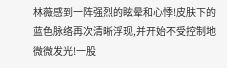林薇感到一阵强烈的眩晕和心悸!皮肤下的蓝色脉络再次清晰浮现,并开始不受控制地微微发光!一股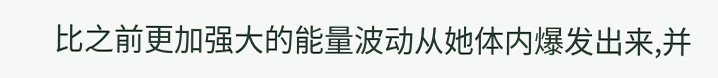比之前更加强大的能量波动从她体内爆发出来,并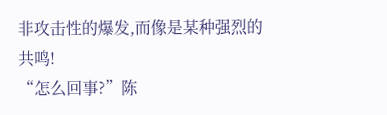非攻击性的爆发,而像是某种强烈的共鸣!
“怎么回事?”陈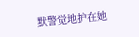默警觉地护在她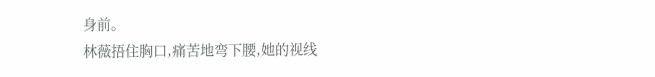身前。
林薇捂住胸口,痛苦地弯下腰,她的视线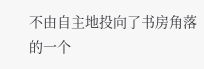不由自主地投向了书房角落的一个